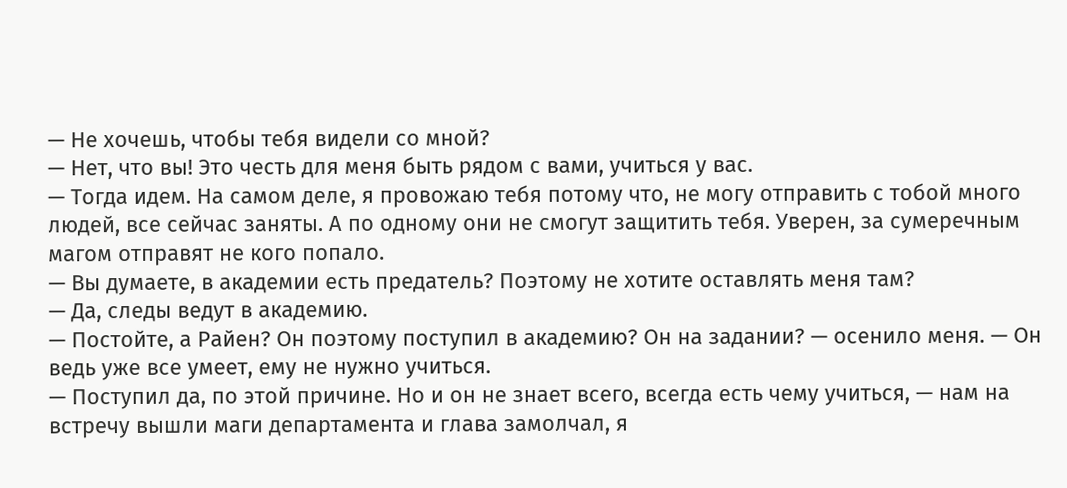— Не хочешь, чтобы тебя видели со мной?
— Нет, что вы! Это честь для меня быть рядом с вами, учиться у вас.
— Тогда идем. На самом деле, я провожаю тебя потому что, не могу отправить с тобой много людей, все сейчас заняты. А по одному они не смогут защитить тебя. Уверен, за сумеречным магом отправят не кого попало.
— Вы думаете, в академии есть предатель? Поэтому не хотите оставлять меня там?
— Да, следы ведут в академию.
— Постойте, а Райен? Он поэтому поступил в академию? Он на задании? — осенило меня. — Он ведь уже все умеет, ему не нужно учиться.
— Поступил да, по этой причине. Но и он не знает всего, всегда есть чему учиться, — нам на встречу вышли маги департамента и глава замолчал, я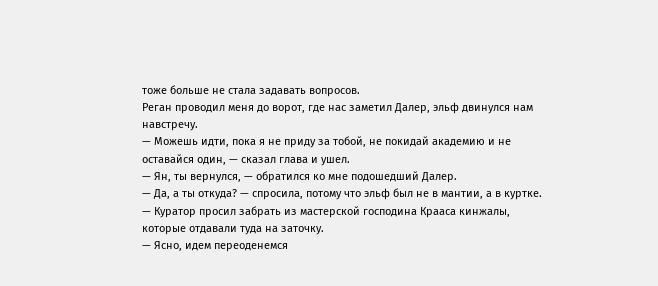тоже больше не стала задавать вопросов.
Реган проводил меня до ворот, где нас заметил Далер, эльф двинулся нам навстречу.
— Можешь идти, пока я не приду за тобой, не покидай академию и не оставайся один, — сказал глава и ушел.
— Ян, ты вернулся, — обратился ко мне подошедший Далер.
— Да, а ты откуда? — спросила, потому что эльф был не в мантии, а в куртке.
— Куратор просил забрать из мастерской господина Крааса кинжалы, которые отдавали туда на заточку.
— Ясно, идем переоденемся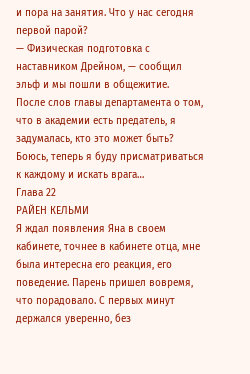и пора на занятия. Что у нас сегодня первой парой?
— Физическая подготовка с наставником Дрейном, — сообщил эльф и мы пошли в общежитие.
После слов главы департамента о том, что в академии есть предатель, я задумалась, кто это может быть? Боюсь, теперь я буду присматриваться к каждому и искать врага…
Глава 22
РАЙЕН КЕЛЬМИ
Я ждал появления Яна в своем кабинете, точнее в кабинете отца, мне была интересна его реакция, его поведение. Парень пришел вовремя, что порадовало. С первых минут держался уверенно, без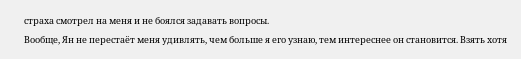страха смотрел на меня и не боялся задавать вопросы.
Вообще, Ян не перестаёт меня удивлять, чем больше я его узнаю, тем интереснее он становится. Взять хотя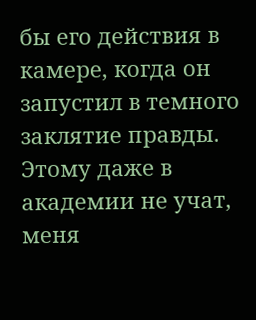бы его действия в камере, когда он запустил в темного заклятие правды. Этому даже в академии не учат, меня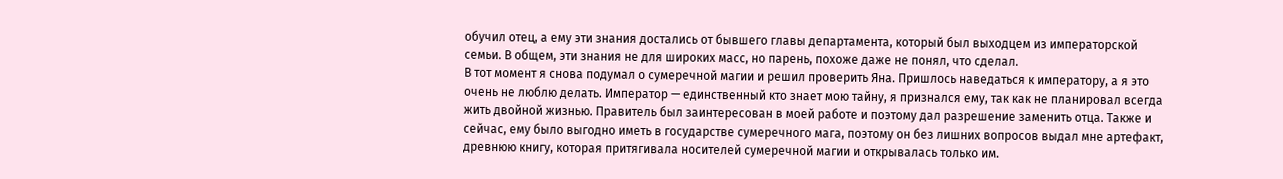обучил отец, а ему эти знания достались от бывшего главы департамента, который был выходцем из императорской семьи. В общем, эти знания не для широких масс, но парень, похоже даже не понял, что сделал.
В тот момент я снова подумал о сумеречной магии и решил проверить Яна. Пришлось наведаться к императору, а я это очень не люблю делать. Император — единственный кто знает мою тайну, я признался ему, так как не планировал всегда жить двойной жизнью. Правитель был заинтересован в моей работе и поэтому дал разрешение заменить отца. Также и сейчас, ему было выгодно иметь в государстве сумеречного мага, поэтому он без лишних вопросов выдал мне артефакт, древнюю книгу, которая притягивала носителей сумеречной магии и открывалась только им.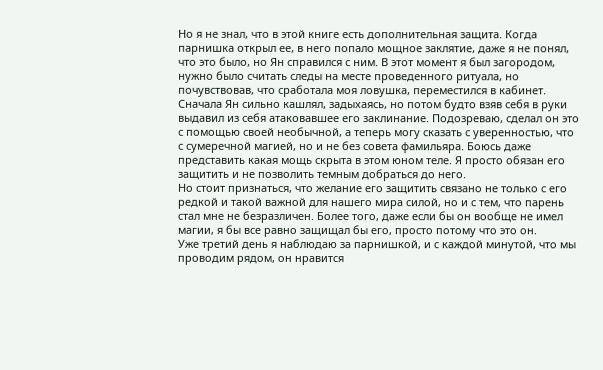Но я не знал, что в этой книге есть дополнительная защита. Когда парнишка открыл ее, в него попало мощное заклятие, даже я не понял, что это было, но Ян справился с ним. В этот момент я был загородом, нужно было считать следы на месте проведенного ритуала, но почувствовав, что сработала моя ловушка, переместился в кабинет.
Сначала Ян сильно кашлял, задыхаясь, но потом будто взяв себя в руки выдавил из себя атаковавшее его заклинание. Подозреваю, сделал он это с помощью своей необычной, а теперь могу сказать с уверенностью, что с сумеречной магией, но и не без совета фамильяра. Боюсь даже представить какая мощь скрыта в этом юном теле. Я просто обязан его защитить и не позволить темным добраться до него.
Но стоит признаться, что желание его защитить связано не только с его редкой и такой важной для нашего мира силой, но и с тем, что парень стал мне не безразличен. Более того, даже если бы он вообще не имел магии, я бы все равно защищал бы его, просто потому что это он.
Уже третий день я наблюдаю за парнишкой, и с каждой минутой, что мы проводим рядом, он нравится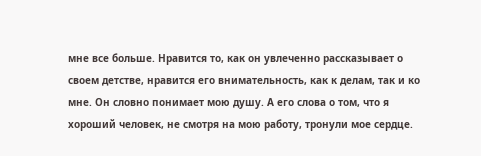мне все больше. Нравится то, как он увлеченно рассказывает о своем детстве, нравится его внимательность, как к делам, так и ко мне. Он словно понимает мою душу. А его слова о том, что я хороший человек, не смотря на мою работу, тронули мое сердце.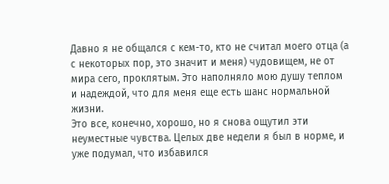Давно я не общался с кем-то, кто не считал моего отца (а с некоторых пор, это значит и меня) чудовищем, не от мира сего, проклятым. Это наполняло мою душу теплом и надеждой, что для меня еще есть шанс нормальной жизни.
Это все, конечно, хорошо, но я снова ощутил эти неуместные чувства. Целых две недели я был в норме, и уже подумал, что избавился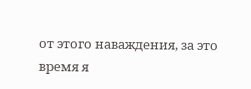от этого наваждения, за это время я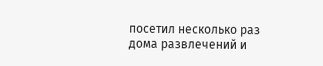посетил несколько раз дома развлечений и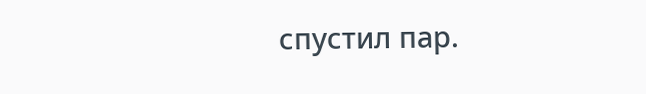спустил пар.